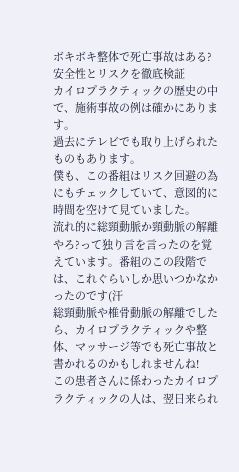ボキボキ整体で死亡事故はある?安全性とリスクを徹底検証
カイロプラクティックの歴史の中で、施術事故の例は確かにあります。
過去にテレビでも取り上げられたものもあります。
僕も、この番組はリスク回避の為にもチェックしていて、意図的に時間を空けて見ていました。
流れ的に総頸動脈か頸動脈の解離やろ?って独り言を言ったのを覚えています。番組のこの段階では、これぐらいしか思いつかなかったのです(汗
総頸動脈や椎骨動脈の解離でしたら、カイロプラクティックや整体、マッサージ等でも死亡事故と書かれるのかもしれませんね!
この患者さんに係わったカイロプラクティックの人は、翌日来られ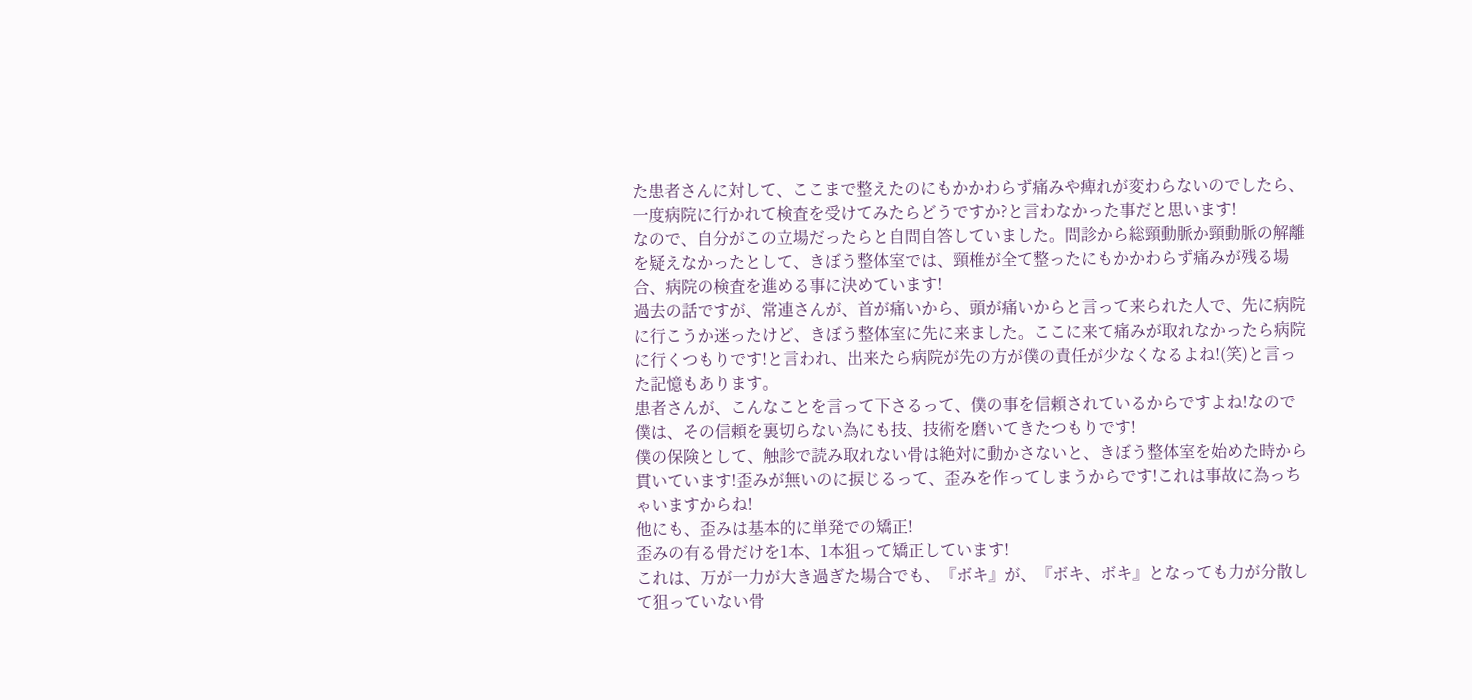た患者さんに対して、ここまで整えたのにもかかわらず痛みや痺れが変わらないのでしたら、一度病院に行かれて検査を受けてみたらどうですか?と言わなかった事だと思います!
なので、自分がこの立場だったらと自問自答していました。問診から総頸動脈か頸動脈の解離を疑えなかったとして、きぼう整体室では、頸椎が全て整ったにもかかわらず痛みが残る場合、病院の検査を進める事に決めています!
過去の話ですが、常連さんが、首が痛いから、頭が痛いからと言って来られた人で、先に病院に行こうか迷ったけど、きぼう整体室に先に来ました。ここに来て痛みが取れなかったら病院に行くつもりです!と言われ、出来たら病院が先の方が僕の責任が少なくなるよね!(笑)と言った記憶もあります。
患者さんが、こんなことを言って下さるって、僕の事を信頼されているからですよね!なので僕は、その信頼を裏切らない為にも技、技術を磨いてきたつもりです!
僕の保険として、触診で読み取れない骨は絶対に動かさないと、きぼう整体室を始めた時から貫いています!歪みが無いのに捩じるって、歪みを作ってしまうからです!これは事故に為っちゃいますからね!
他にも、歪みは基本的に単発での矯正!
歪みの有る骨だけを1本、1本狙って矯正しています!
これは、万が一力が大き過ぎた場合でも、『ボキ』が、『ボキ、ボキ』となっても力が分散して狙っていない骨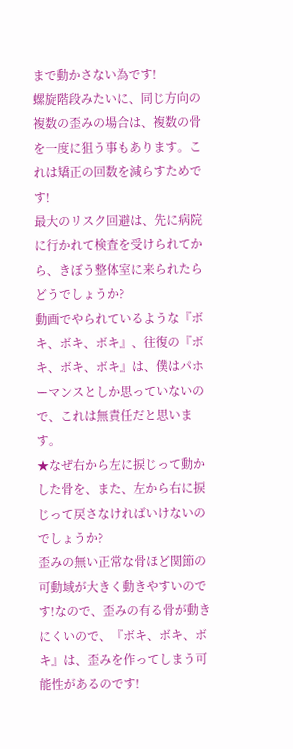まで動かさない為です!
螺旋階段みたいに、同じ方向の複数の歪みの場合は、複数の骨を一度に狙う事もあります。これは矯正の回数を減らすためです!
最大のリスク回避は、先に病院に行かれて検査を受けられてから、きぼう整体室に来られたらどうでしょうか?
動画でやられているような『ボキ、ボキ、ボキ』、往復の『ボキ、ボキ、ボキ』は、僕はパホーマンスとしか思っていないので、これは無責任だと思います。
★なぜ右から左に捩じって動かした骨を、また、左から右に捩じって戻さなければいけないのでしょうか?
歪みの無い正常な骨ほど関節の可動域が大きく動きやすいのです!なので、歪みの有る骨が動きにくいので、『ボキ、ボキ、ボキ』は、歪みを作ってしまう可能性があるのです!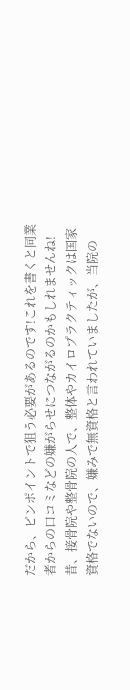だから、ピンポイントで狙う必要があるのです!これを書くと同業者からの口コミなどの嫌がらせにつながるのかもしれませんね!
昔、接骨院や整骨院の人で、整体やカイロプラクティックは国家資格でないので、嫌みで無資格と言われていましたが、当院の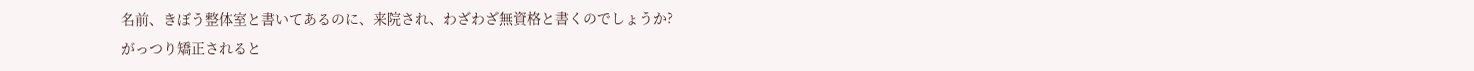名前、きぼう整体室と書いてあるのに、来院され、わざわざ無資格と書くのでしょうか?
がっつり矯正されると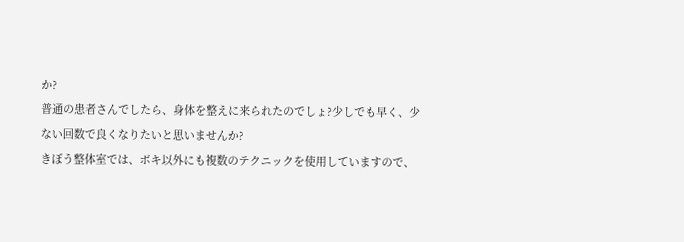か?
普通の患者さんでしたら、身体を整えに来られたのでしょ?少しでも早く、少ない回数で良くなりたいと思いませんか?
きぼう整体室では、ボキ以外にも複数のテクニックを使用していますので、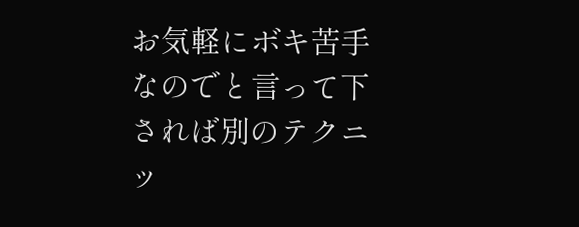お気軽にボキ苦手なのでと言って下されば別のテクニッ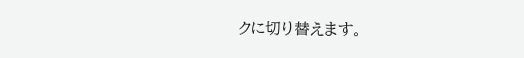クに切り替えます。